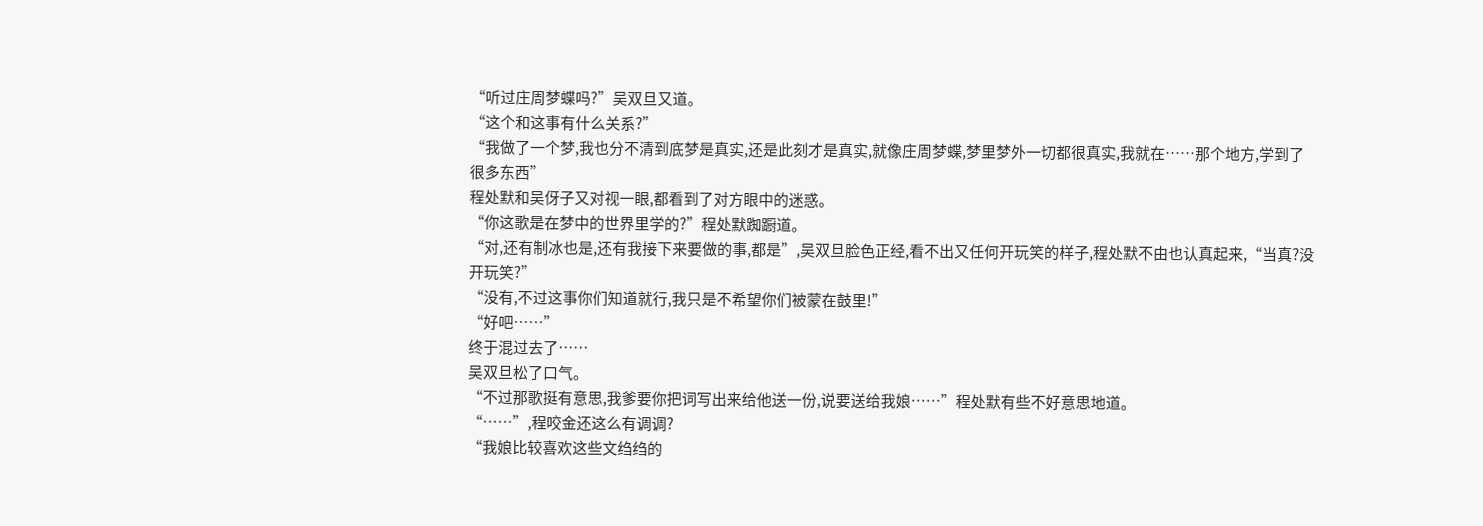“听过庄周梦蝶吗?”吴双旦又道。
“这个和这事有什么关系?”
“我做了一个梦,我也分不清到底梦是真实,还是此刻才是真实,就像庄周梦蝶,梦里梦外一切都很真实,我就在……那个地方,学到了很多东西”
程处默和吴伢子又对视一眼,都看到了对方眼中的迷惑。
“你这歌是在梦中的世界里学的?”程处默踟蹰道。
“对,还有制冰也是,还有我接下来要做的事,都是”,吴双旦脸色正经,看不出又任何开玩笑的样子,程处默不由也认真起来,“当真?没开玩笑?”
“没有,不过这事你们知道就行,我只是不希望你们被蒙在鼓里!”
“好吧……”
终于混过去了……
吴双旦松了口气。
“不过那歌挺有意思,我爹要你把词写出来给他送一份,说要送给我娘……”程处默有些不好意思地道。
“……”,程咬金还这么有调调?
“我娘比较喜欢这些文绉绉的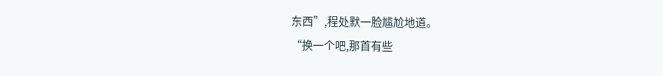东西”,程处默一脸尴尬地道。
“换一个吧,那首有些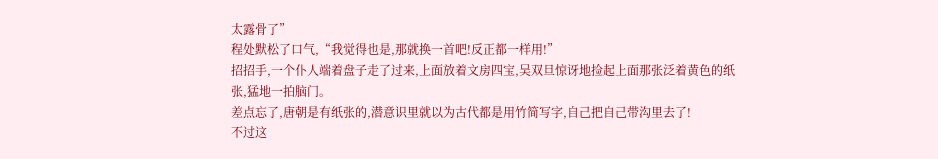太露骨了”
程处默松了口气,“我觉得也是,那就换一首吧!反正都一样用!”
招招手,一个仆人端着盘子走了过来,上面放着文房四宝,吴双旦惊讶地捡起上面那张泛着黄色的纸张,猛地一拍脑门。
差点忘了,唐朝是有纸张的,潜意识里就以为古代都是用竹简写字,自己把自己带沟里去了!
不过这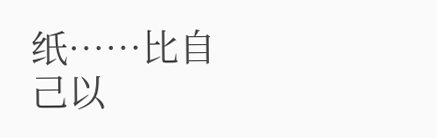纸……比自己以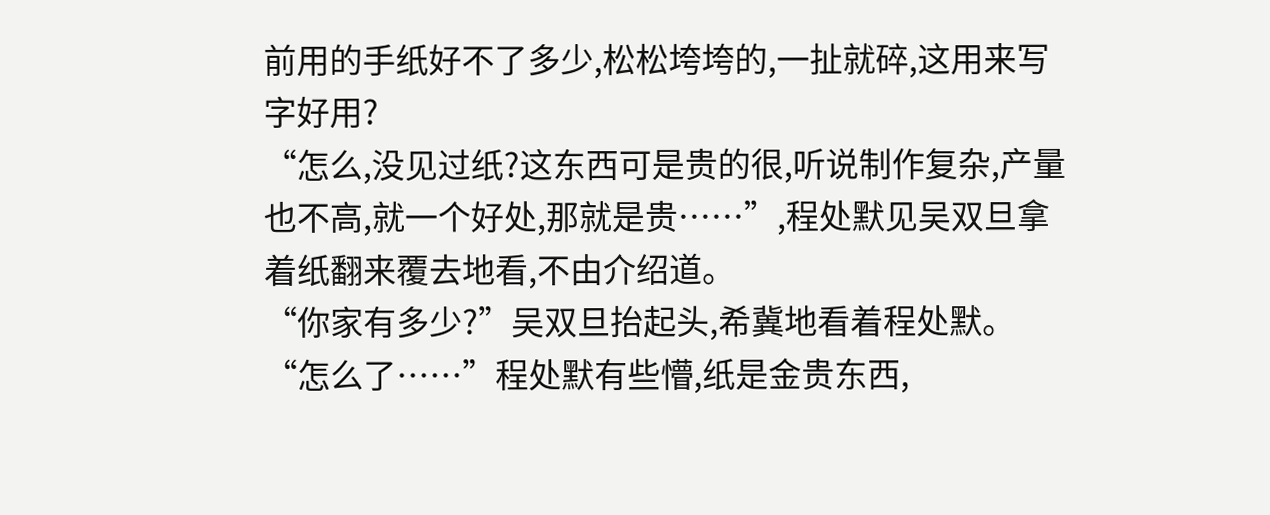前用的手纸好不了多少,松松垮垮的,一扯就碎,这用来写字好用?
“怎么,没见过纸?这东西可是贵的很,听说制作复杂,产量也不高,就一个好处,那就是贵……”,程处默见吴双旦拿着纸翻来覆去地看,不由介绍道。
“你家有多少?”吴双旦抬起头,希冀地看着程处默。
“怎么了……”程处默有些懵,纸是金贵东西,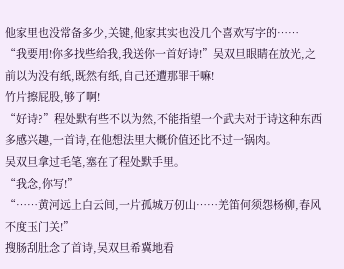他家里也没常备多少,关键,他家其实也没几个喜欢写字的……
“我要用!你多找些给我,我送你一首好诗!”吴双旦眼睛在放光,之前以为没有纸,既然有纸,自己还遭那罪干嘛!
竹片擦屁股,够了啊!
“好诗?”程处默有些不以为然,不能指望一个武夫对于诗这种东西多感兴趣,一首诗,在他想法里大概价值还比不过一锅肉。
吴双旦拿过毛笔,塞在了程处默手里。
“我念,你写!”
“……黄河远上白云间,一片孤城万仞山……羌笛何须怨杨柳,春风不度玉门关!”
搜肠刮肚念了首诗,吴双旦希冀地看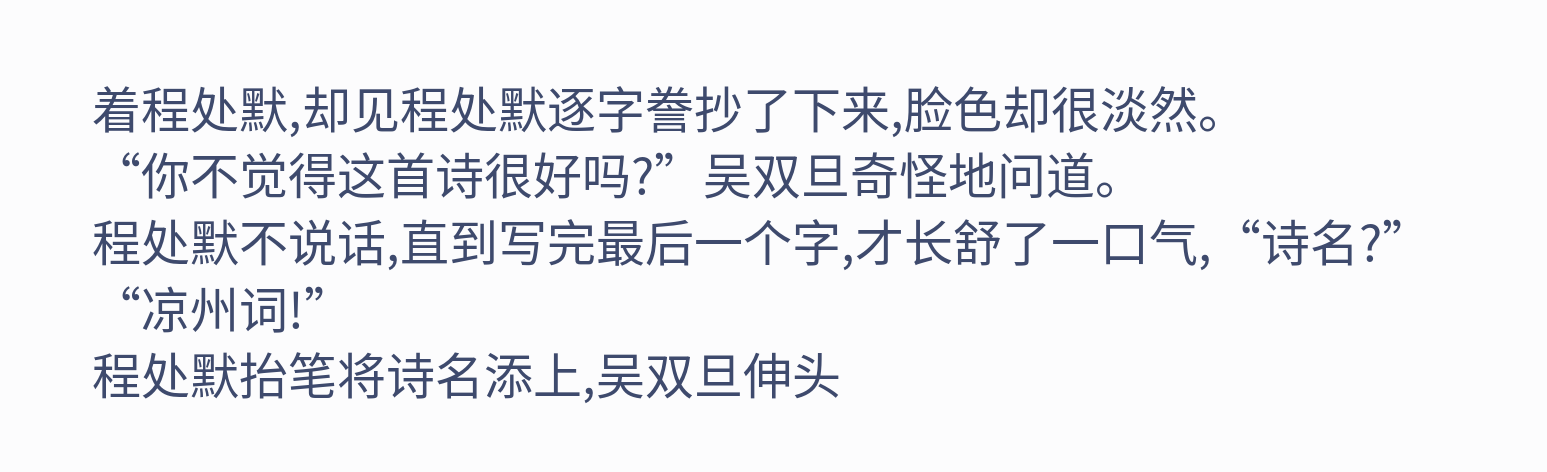着程处默,却见程处默逐字誊抄了下来,脸色却很淡然。
“你不觉得这首诗很好吗?”吴双旦奇怪地问道。
程处默不说话,直到写完最后一个字,才长舒了一口气,“诗名?”
“凉州词!”
程处默抬笔将诗名添上,吴双旦伸头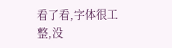看了看,字体很工整,没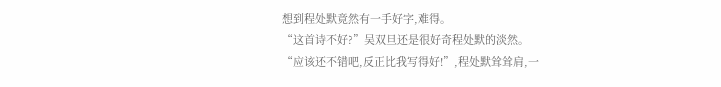想到程处默竟然有一手好字,难得。
“这首诗不好?”吴双旦还是很好奇程处默的淡然。
“应该还不错吧,反正比我写得好!”,程处默耸耸肩,一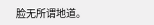脸无所谓地道。